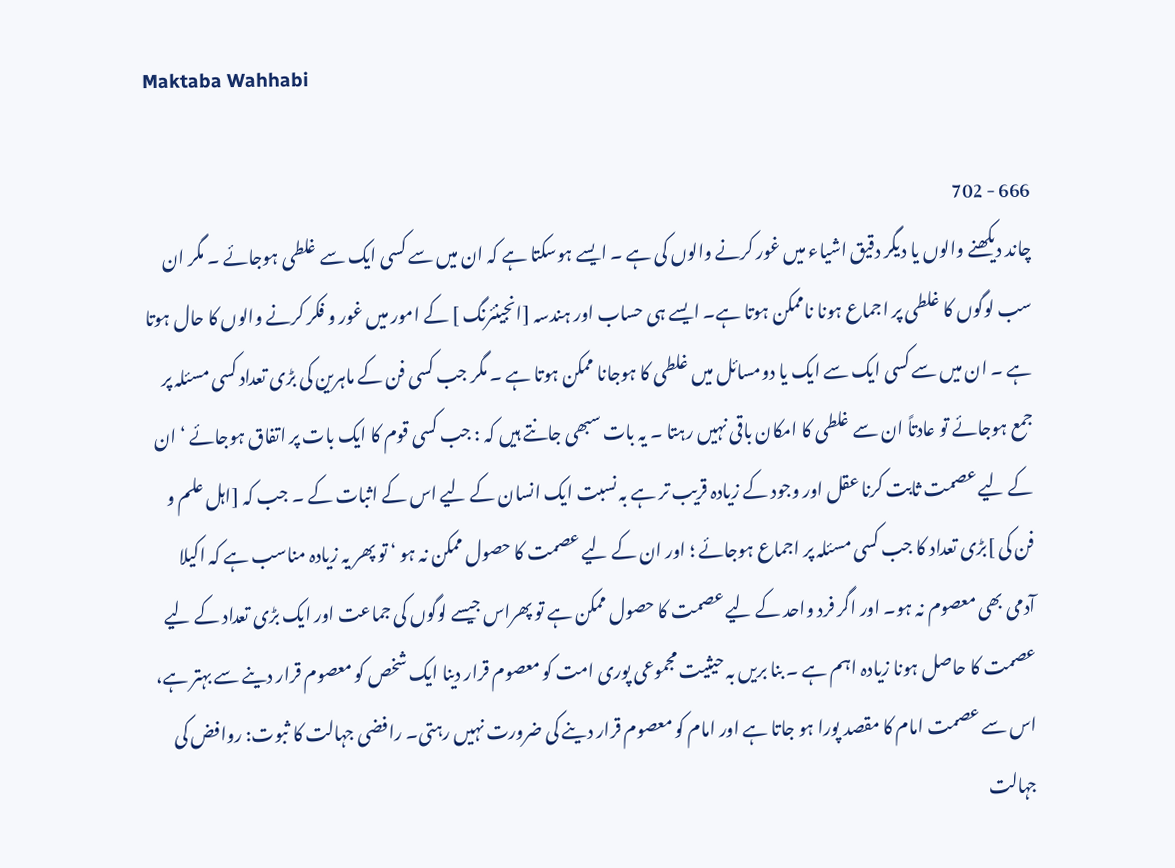Maktaba Wahhabi

666 - 702
چاند دیکھنے والوں یا دیگر دقیق اشیاء میں غور کرنے والوں کی ہے ۔ ایسے ہوسکتا ہے کہ ان میں سے کسی ایک سے غلطی ہوجائے ۔ مگر ان سب لوگوں کا غلطی پر اجماع ہونا ناممکن ہوتا ہے۔ ایسے ہی حساب اور ہندسہ [انجینئرنگ ] کے امور میں غور و فکر کرنے والوں کا حال ہوتا ہے ۔ ان میں سے کسی ایک سے ایک یا دومسائل میں غلطی کا ہوجانا ممکن ہوتا ہے ۔ مگر جب کسی فن کے ماہرین کی بڑی تعداد کسی مسئلہ پر جمع ہوجائے تو عادتاً ان سے غلطی کا امکان باقی نہیں رہتا ۔ یہ بات سبھی جانتے ہیں کہ : جب کسی قوم کا ایک بات پر اتفاق ہوجائے ‘ ان کے لیے عصمت ثابت کرنا عقل اور وجود کے زیادہ قریب تر ہے بہ نسبت ایک انسان کے لیے اس کے اثبات کے ۔ جب کہ [اہل علم و فن کی ]بڑی تعداد کا جب کسی مسئلہ پر اجماع ہوجائے ؛ اور ان کے لیے عصمت کا حصول ممکن نہ ہو ‘ تو پھر یہ زیادہ مناسب ہے کہ اکیلا آدمی بھی معصوم نہ ہو۔ اور اگر فرد واحد کے لیے عصمت کا حصول ممکن ہے تو پھراس جیسے لوگوں کی جماعت اور ایک بڑی تعداد کے لیے عصمت کا حاصل ہونا زیادہ اہم ہے ۔ بنا بریں بہ حیثیت مجموعی پوری امت کو معصوم قرار دینا ایک شخص کو معصوم قرار دینے سے بہتر ہے، اس سے عصمت امام کا مقصد پورا ہو جاتا ہے اور امام کو معصوم قرار دینے کی ضرورت نہیں رہتی۔ رافضی جہالت کا ثبوت: روافض کی جہالت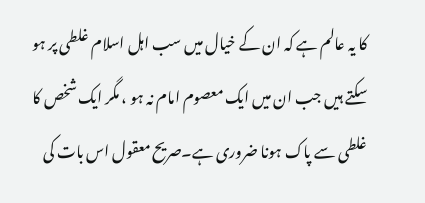کا یہ عالم ہے کہ ان کے خیال میں سب اہل اسلام غلطی پر ہو سکتے ہیں جب ان میں ایک معصوم امام نہ ہو ، مگر ایک شخص کا غلطی سے پاک ہونا ضروری ہے۔صریح معقول اس بات کی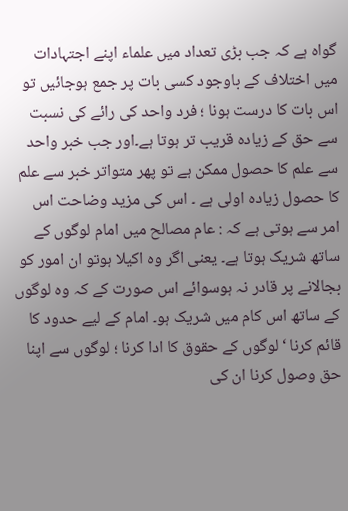گواہ ہے کہ جب بڑی تعداد میں علماء اپنے اجتہادات میں اختلاف کے باوجود کسی بات پر جمع ہوجائیں تو اس بات کا درست ہونا ؛ فرد واحد کی رائے کی نسبت سے حق کے زیادہ قریب تر ہوتا ہے۔اور جب خبر واحد سے علم کا حصول ممکن ہے تو پھر متواتر خبر سے علم کا حصول زیادہ اولی ہے ۔ اس کی مزید وضاحت اس امر سے ہوتی ہے کہ : عام مصالح میں امام لوگوں کے ساتھ شریک ہوتا ہے۔ یعنی اگر وہ اکیلا ہوتو ان امور کو بجالانے پر قادر نہ ہوسوائے اس صورت کے کہ وہ لوگوں کے ساتھ اس کام میں شریک ہو۔ امام کے لیے حدود کا قائم کرنا ‘لوگوں کے حقوق کا ادا کرنا ؛ لوگوں سے اپنا حق وصول کرنا ان کی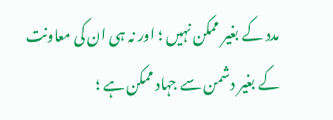مدد کے بغیر ممکن نہیں ؛ اور نہ ہی ان کی معاونت کے بغیر دشمن سے جہاد ممکن ہے ؛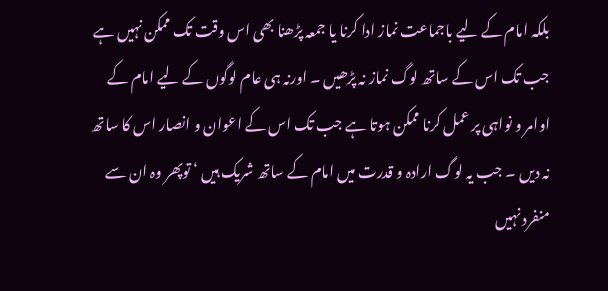بلکہ امام کے لیے باجماعت نماز ادا کرنا یا جمعہ پڑھنا بھی اس وقت تک ممکن نہیں ہے جب تک اس کے ساتھ لوگ نماز نہ پڑھیں ۔ اورنہ ہی عام لوگوں کے لیے امام کے اوامر و نواہی پر عمل کرنا ممکن ہوتا ہے جب تک اس کے اعوان و انصار اس کا ساتھ نہ دیں ۔ جب یہ لوگ ارادہ و قدرت میں امام کے ساتھ شریک ہیں ‘ توپھر وہ ان سے منفرد نہیں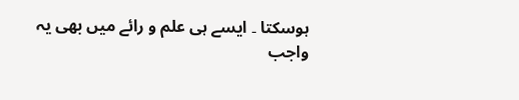ہوسکتا ۔ ایسے ہی علم و رائے میں بھی یہ واجب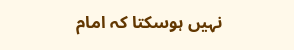نہیں ہوسکتا کہ امام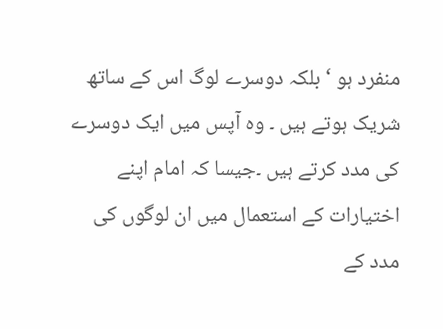منفرد ہو ‘ بلکہ دوسرے لوگ اس کے ساتھ شریک ہوتے ہیں ۔ وہ آپس میں ایک دوسرے کی مدد کرتے ہیں ۔جیسا کہ امام اپنے اختیارات کے استعمال میں ان لوگوں کی مدد کے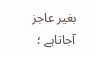بغیر عاجز آجاتاہے ؛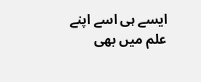ایسے ہی اسے اپنے علم میں بھی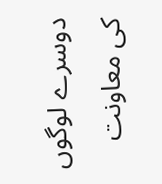دوسرے لوگوں کی معاونت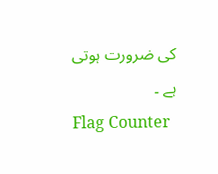کی ضرورت ہوتی ہے ۔
Flag Counter